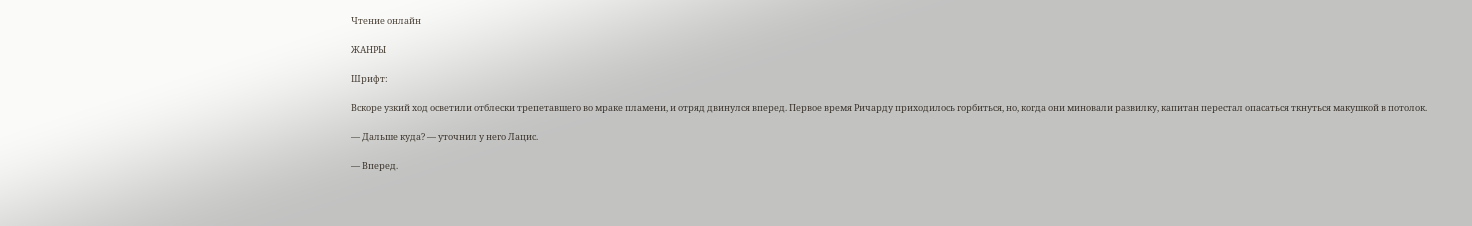Чтение онлайн

ЖАНРЫ

Шрифт:

Вскоре узкий ход осветили отблески трепетавшего во мраке пламени, и отряд двинулся вперед. Первое время Ричарду приходилось горбиться, но, когда они миновали развилку, капитан перестал опасаться ткнуться макушкой в потолок.

— Дальше куда? — уточнил у него Лацис.

— Вперед.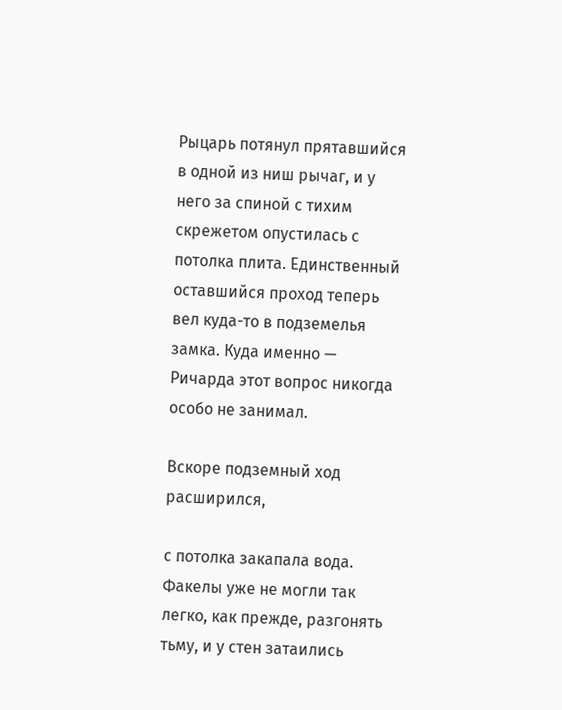Рыцарь потянул прятавшийся в одной из ниш рычаг, и у него за спиной с тихим скрежетом опустилась с потолка плита. Единственный оставшийся проход теперь вел куда-то в подземелья замка. Куда именно — Ричарда этот вопрос никогда особо не занимал.

Вскоре подземный ход расширился,

с потолка закапала вода. Факелы уже не могли так легко, как прежде, разгонять тьму, и у стен затаились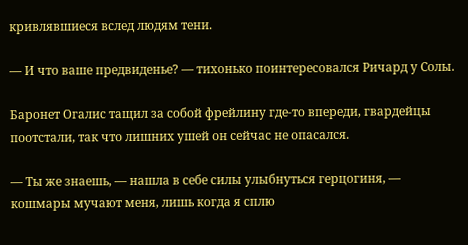кривлявшиеся вслед людям тени.

— И что ваше предвиденье? — тихонько поинтересовался Ричард у Солы.

Баронет Огалис тащил за собой фрейлину где-то впереди, гвардейцы поотстали, так что лишних ушей он сейчас не опасался.

— Ты же знаешь, — нашла в себе силы улыбнуться герцогиня, — кошмары мучают меня, лишь когда я сплю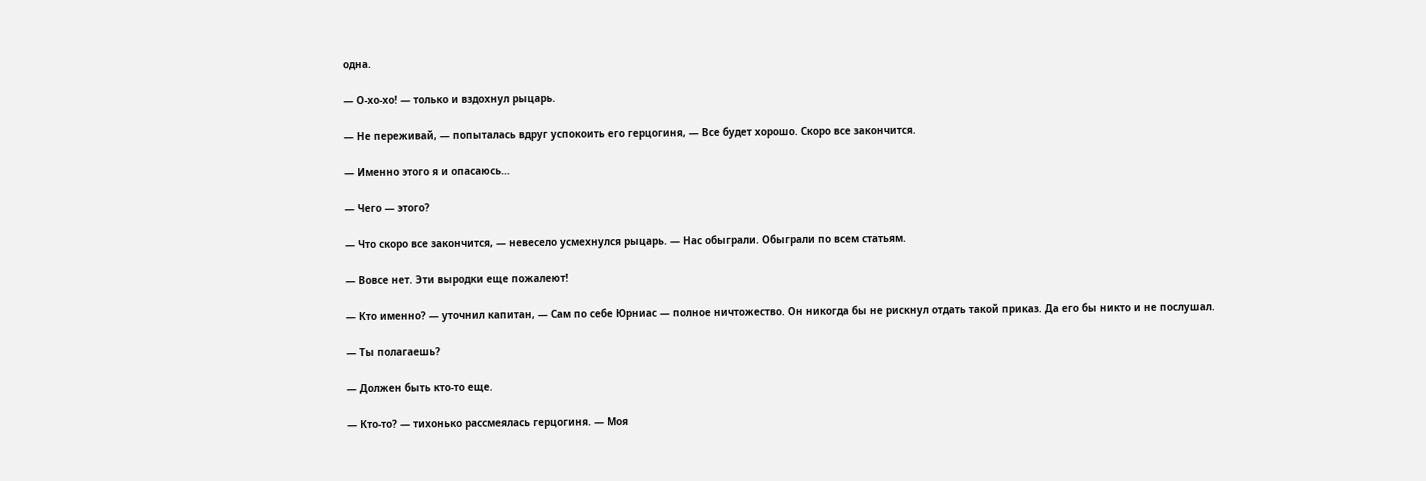одна.

— О-хо-хо! — только и вздохнул рыцарь.

— Не переживай, — попыталась вдруг успокоить его герцогиня, — Все будет хорошо. Скоро все закончится.

— Именно этого я и опасаюсь…

— Чего — этого?

— Что скоро все закончится, — невесело усмехнулся рыцарь. — Нас обыграли. Обыграли по всем статьям.

— Вовсе нет. Эти выродки еще пожалеют!

— Кто именно? — уточнил капитан, — Сам по себе Юрниас — полное ничтожество. Он никогда бы не рискнул отдать такой приказ. Да его бы никто и не послушал.

— Ты полагаешь?

— Должен быть кто-то еще.

— Кто-то? — тихонько рассмеялась герцогиня. — Моя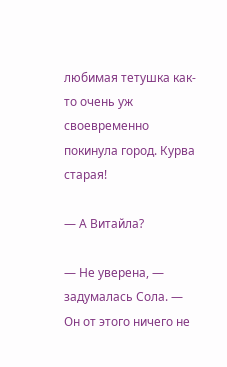любимая тетушка как-то очень уж своевременно покинула город. Курва старая!

— А Витайла?

— Не уверена, — задумалась Сола. — Он от этого ничего не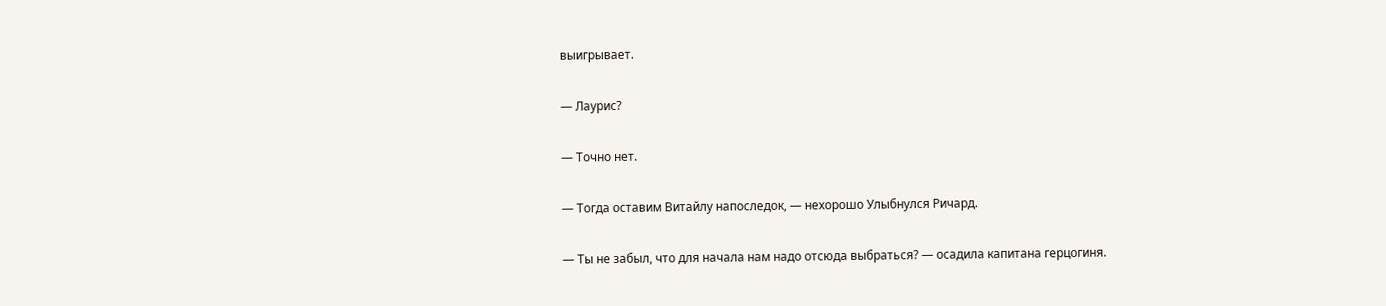выигрывает.

— Лаурис?

— Точно нет.

— Тогда оставим Витайлу напоследок, — нехорошо Улыбнулся Ричард.

— Ты не забыл, что для начала нам надо отсюда выбраться? — осадила капитана герцогиня.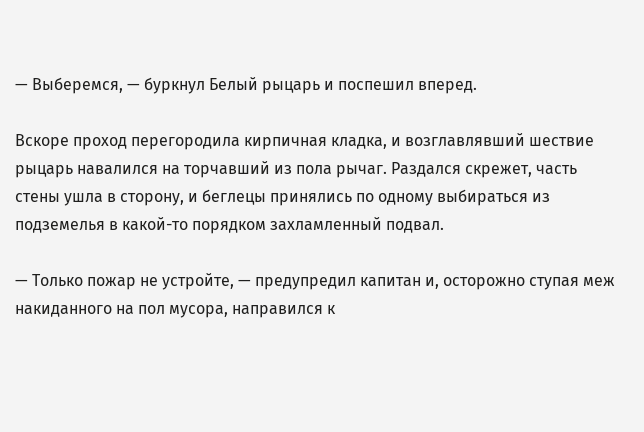— Выберемся, — буркнул Белый рыцарь и поспешил вперед.

Вскоре проход перегородила кирпичная кладка, и возглавлявший шествие рыцарь навалился на торчавший из пола рычаг. Раздался скрежет, часть стены ушла в сторону, и беглецы принялись по одному выбираться из подземелья в какой-то порядком захламленный подвал.

— Только пожар не устройте, — предупредил капитан и, осторожно ступая меж накиданного на пол мусора, направился к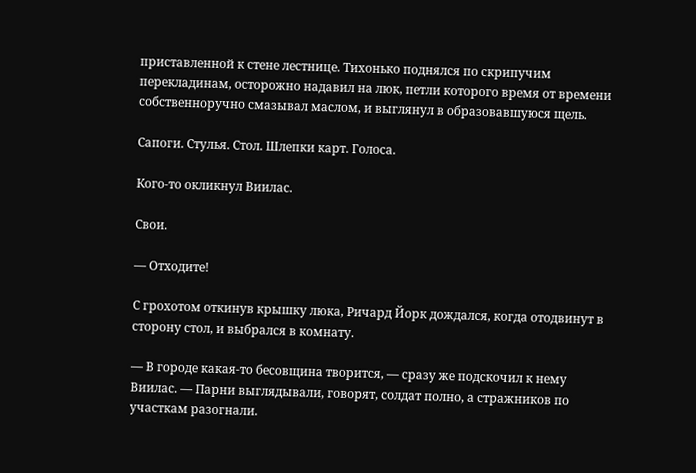приставленной к стене лестнице. Тихонько поднялся по скрипучим перекладинам, осторожно надавил на люк, петли которого время от времени собственноручно смазывал маслом, и выглянул в образовавшуюся щель.

Сапоги. Стулья. Стол. Шлепки карт. Голоса.

Кого-то окликнул Виилас.

Свои.

— Отходите!

С грохотом откинув крышку люка, Ричард Йорк дождался, когда отодвинут в сторону стол, и выбрался в комнату.

— В городе какая-то бесовщина творится, — сразу же подскочил к нему Виилас. — Парни выглядывали, говорят, солдат полно, а стражников по участкам разогнали.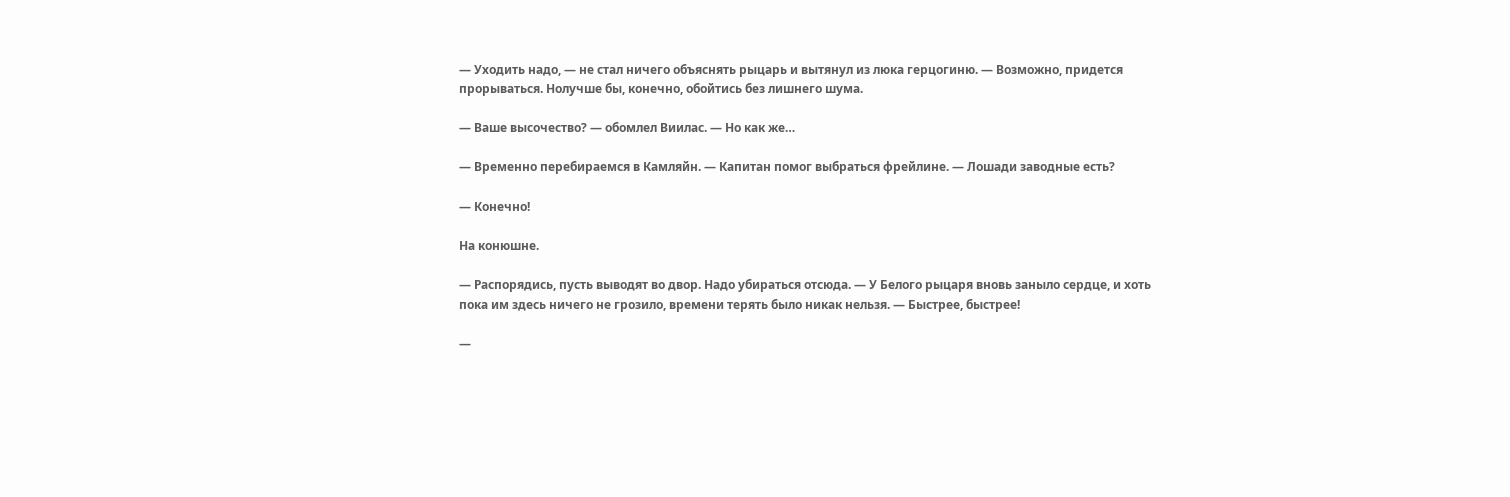— Уходить надо, — не стал ничего объяснять рыцарь и вытянул из люка герцогиню. — Возможно, придется прорываться. Нолучше бы, конечно, обойтись без лишнего шума.

— Ваше высочество? — обомлел Виилас. — Но как же…

— Временно перебираемся в Камляйн. — Капитан помог выбраться фрейлине. — Лошади заводные есть?

— Конечно!

На конюшне.

— Распорядись, пусть выводят во двор. Надо убираться отсюда. — У Белого рыцаря вновь заныло сердце, и хоть пока им здесь ничего не грозило, времени терять было никак нельзя. — Быстрее, быстрее!

—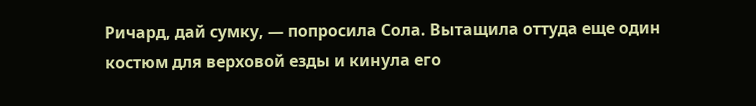Ричард, дай сумку, — попросила Сола. Вытащила оттуда еще один костюм для верховой езды и кинула его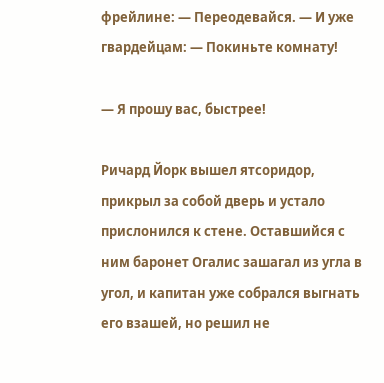фрейлине: — Переодевайся. — И уже гвардейцам: — Покиньте комнату!

— Я прошу вас, быстрее!

Ричард Йорк вышел ятсоридор, прикрыл за собой дверь и устало прислонился к стене. Оставшийся с ним баронет Огалис зашагал из угла в угол, и капитан уже собрался выгнать его взашей, но решил не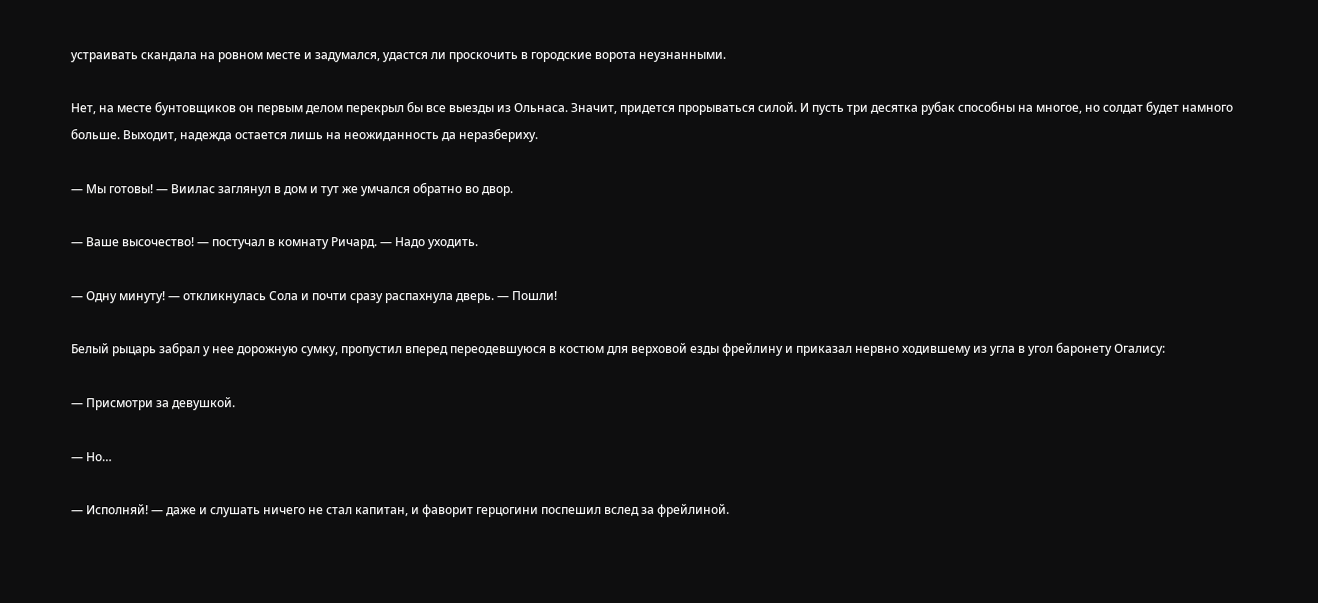устраивать скандала на ровном месте и задумался, удастся ли проскочить в городские ворота неузнанными.

Нет, на месте бунтовщиков он первым делом перекрыл бы все выезды из Ольнаса. Значит, придется прорываться силой. И пусть три десятка рубак способны на многое, но солдат будет намного больше. Выходит, надежда остается лишь на неожиданность да неразбериху.

— Мы готовы! — Виилас заглянул в дом и тут же умчался обратно во двор.

— Ваше высочество! — постучал в комнату Ричард. — Надо уходить.

— Одну минуту! — откликнулась Сола и почти сразу распахнула дверь. — Пошли!

Белый рыцарь забрал у нее дорожную сумку, пропустил вперед переодевшуюся в костюм для верховой езды фрейлину и приказал нервно ходившему из угла в угол баронету Огалису:

— Присмотри за девушкой.

— Но…

— Исполняй! — даже и слушать ничего не стал капитан, и фаворит герцогини поспешил вслед за фрейлиной.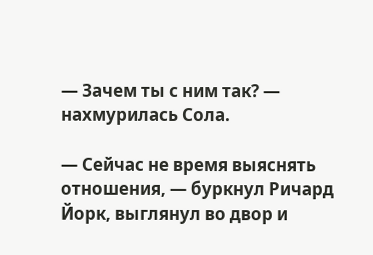— Зачем ты с ним так? — нахмурилась Сола.

— Сейчас не время выяснять отношения, — буркнул Ричард Йорк, выглянул во двор и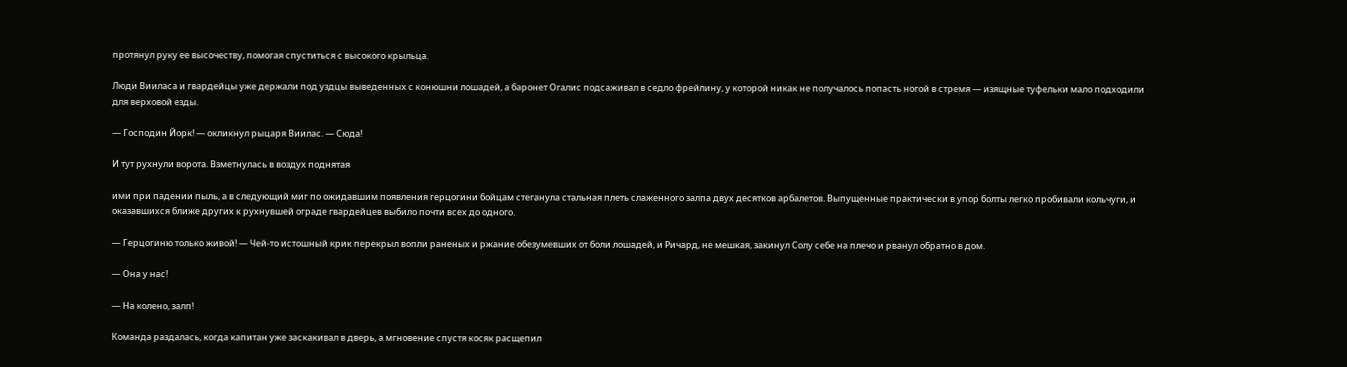протянул руку ее высочеству, помогая спуститься с высокого крыльца.

Люди Вииласа и гвардейцы уже держали под уздцы выведенных с конюшни лошадей, а баронет Огалис подсаживал в седло фрейлину, у которой никак не получалось попасть ногой в стремя — изящные туфельки мало подходили для верховой езды.

— Господин Йорк! — окликнул рыцаря Виилас. — Сюда!

И тут рухнули ворота. Взметнулась в воздух поднятая

ими при падении пыль, а в следующий миг по ожидавшим появления герцогини бойцам стеганула стальная плеть слаженного залпа двух десятков арбалетов. Выпущенные практически в упор болты легко пробивали кольчуги, и оказавшихся ближе других к рухнувшей ограде гвардейцев выбило почти всех до одного.

— Герцогиню только живой! — Чей-то истошный крик перекрыл вопли раненых и ржание обезумевших от боли лошадей, и Ричард, не мешкая, закинул Солу себе на плечо и рванул обратно в дом.

— Она у нас!

— На колено, залп!

Команда раздалась, когда капитан уже заскакивал в дверь, а мгновение спустя косяк расщепил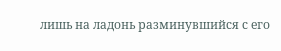лишь на ладонь разминувшийся с его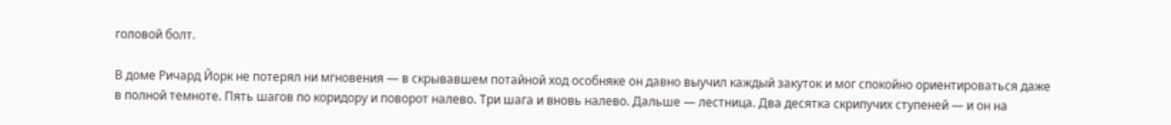головой болт.

В доме Ричард Йорк не потерял ни мгновения — в скрывавшем потайной ход особняке он давно выучил каждый закуток и мог спокойно ориентироваться даже в полной темноте. Пять шагов по коридору и поворот налево. Три шага и вновь налево. Дальше — лестница. Два десятка скрипучих ступеней — и он на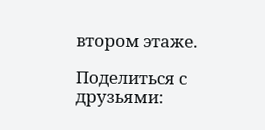втором этаже.

Поделиться с друзьями: